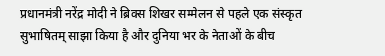प्रधानमंत्री नरेंद्र मोदी ने ब्रिक्स शिखर सम्मेलन से पहले एक संस्कृत सुभाषितम् साझा किया है और दुनिया भर के नेताओं के बीच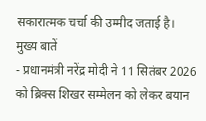सकारात्मक चर्चा की उम्मीद जताई है।
मुख्य बातें
- प्रधानमंत्री नरेंद्र मोदी ने 11 सितंबर 2026 को ब्रिक्स शिखर सम्मेलन को लेकर बयान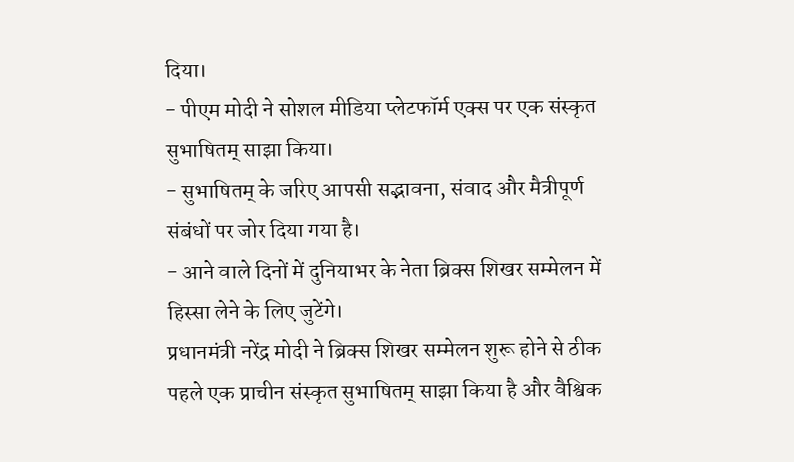दिया।
- पीएम मोदी ने सोशल मीडिया प्लेटफॉर्म एक्स पर एक संस्कृत सुभाषितम् साझा किया।
- सुभाषितम् के जरिए आपसी सद्भावना, संवाद और मैत्रीपूर्ण संबंधों पर जोर दिया गया है।
- आने वाले दिनों में दुनियाभर के नेता ब्रिक्स शिखर सम्मेलन में हिस्सा लेने के लिए जुटेंगे।
प्रधानमंत्री नरेंद्र मोदी ने ब्रिक्स शिखर सम्मेलन शुरू होने से ठीक पहले एक प्राचीन संस्कृत सुभाषितम् साझा किया है और वैश्विक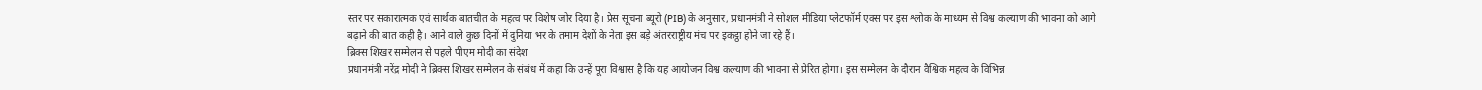स्तर पर सकारात्मक एवं सार्थक बातचीत के महत्व पर विशेष जोर दिया है। प्रेस सूचना ब्यूरो (PIB) के अनुसार, प्रधानमंत्री ने सोशल मीडिया प्लेटफॉर्म एक्स पर इस श्लोक के माध्यम से विश्व कल्याण की भावना को आगे बढ़ाने की बात कही है। आने वाले कुछ दिनों में दुनिया भर के तमाम देशों के नेता इस बड़े अंतरराष्ट्रीय मंच पर इकट्ठा होने जा रहे हैं।
ब्रिक्स शिखर सम्मेलन से पहले पीएम मोदी का संदेश
प्रधानमंत्री नरेंद्र मोदी ने ब्रिक्स शिखर सम्मेलन के संबंध में कहा कि उन्हें पूरा विश्वास है कि यह आयोजन विश्व कल्याण की भावना से प्रेरित होगा। इस सम्मेलन के दौरान वैश्विक महत्व के विभिन्न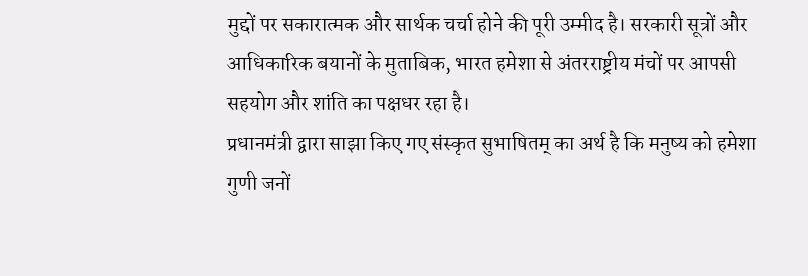मुद्दों पर सकारात्मक और सार्थक चर्चा होने की पूरी उम्मीद है। सरकारी सूत्रों और आधिकारिक बयानों के मुताबिक, भारत हमेशा से अंतरराष्ट्रीय मंचों पर आपसी सहयोग और शांति का पक्षधर रहा है।
प्रधानमंत्री द्वारा साझा किए गए संस्कृत सुभाषितम् का अर्थ है कि मनुष्य को हमेशा गुणी जनों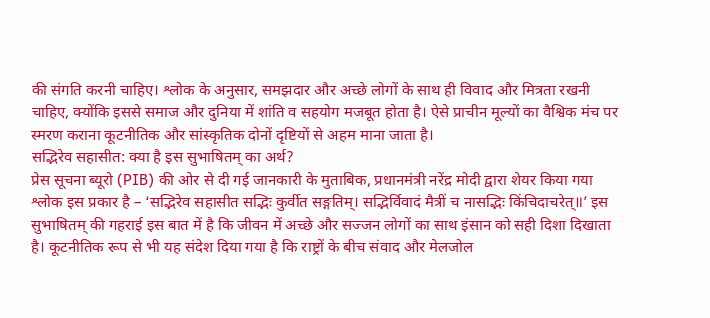की संगति करनी चाहिए। श्लोक के अनुसार, समझदार और अच्छे लोगों के साथ ही विवाद और मित्रता रखनी चाहिए, क्योंकि इससे समाज और दुनिया में शांति व सहयोग मजबूत होता है। ऐसे प्राचीन मूल्यों का वैश्विक मंच पर स्मरण कराना कूटनीतिक और सांस्कृतिक दोनों दृष्टियों से अहम माना जाता है।
सद्भिरेव सहासीत: क्या है इस सुभाषितम् का अर्थ?
प्रेस सूचना ब्यूरो (PIB) की ओर से दी गई जानकारी के मुताबिक, प्रधानमंत्री नरेंद्र मोदी द्वारा शेयर किया गया श्लोक इस प्रकार है – ‘सद्भिरेव सहासीत सद्भिः कुर्वीत सङ्गतिम्। सद्भिर्विवादं मैत्रीं च नासद्भिः किंचिदाचरेत्॥’ इस सुभाषितम् की गहराई इस बात में है कि जीवन में अच्छे और सज्जन लोगों का साथ इंसान को सही दिशा दिखाता है। कूटनीतिक रूप से भी यह संदेश दिया गया है कि राष्ट्रों के बीच संवाद और मेलजोल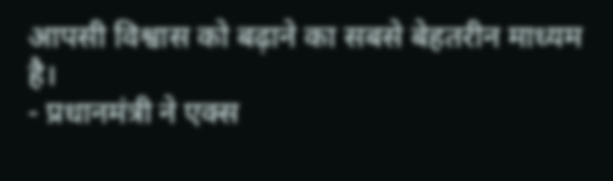आपसी विश्वास को बढ़ाने का सबसे बेहतरीन माध्यम है।
- प्रधानमंत्री ने एक्स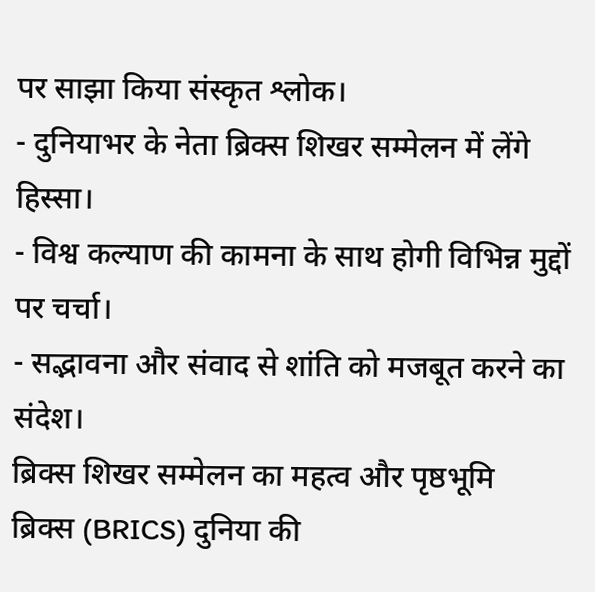पर साझा किया संस्कृत श्लोक।
- दुनियाभर के नेता ब्रिक्स शिखर सम्मेलन में लेंगे हिस्सा।
- विश्व कल्याण की कामना के साथ होगी विभिन्न मुद्दों पर चर्चा।
- सद्भावना और संवाद से शांति को मजबूत करने का संदेश।
ब्रिक्स शिखर सम्मेलन का महत्व और पृष्ठभूमि
ब्रिक्स (BRICS) दुनिया की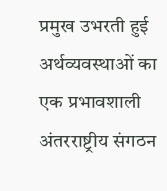प्रमुख उभरती हुई अर्थव्यवस्थाओं का एक प्रभावशाली अंतरराष्ट्रीय संगठन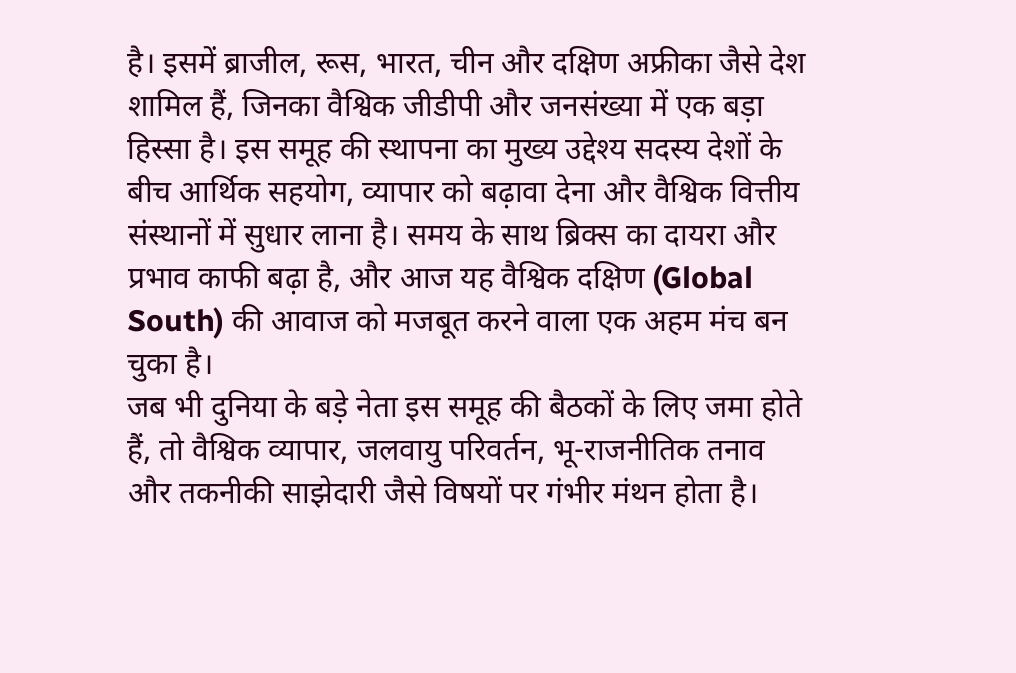है। इसमें ब्राजील, रूस, भारत, चीन और दक्षिण अफ्रीका जैसे देश शामिल हैं, जिनका वैश्विक जीडीपी और जनसंख्या में एक बड़ा हिस्सा है। इस समूह की स्थापना का मुख्य उद्देश्य सदस्य देशों के बीच आर्थिक सहयोग, व्यापार को बढ़ावा देना और वैश्विक वित्तीय संस्थानों में सुधार लाना है। समय के साथ ब्रिक्स का दायरा और प्रभाव काफी बढ़ा है, और आज यह वैश्विक दक्षिण (Global South) की आवाज को मजबूत करने वाला एक अहम मंच बन चुका है।
जब भी दुनिया के बड़े नेता इस समूह की बैठकों के लिए जमा होते हैं, तो वैश्विक व्यापार, जलवायु परिवर्तन, भू-राजनीतिक तनाव और तकनीकी साझेदारी जैसे विषयों पर गंभीर मंथन होता है।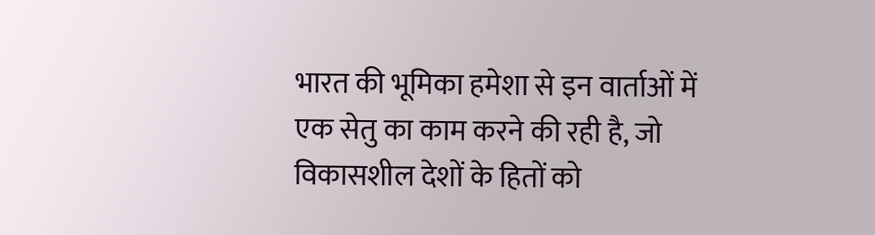भारत की भूमिका हमेशा से इन वार्ताओं में एक सेतु का काम करने की रही है, जो विकासशील देशों के हितों को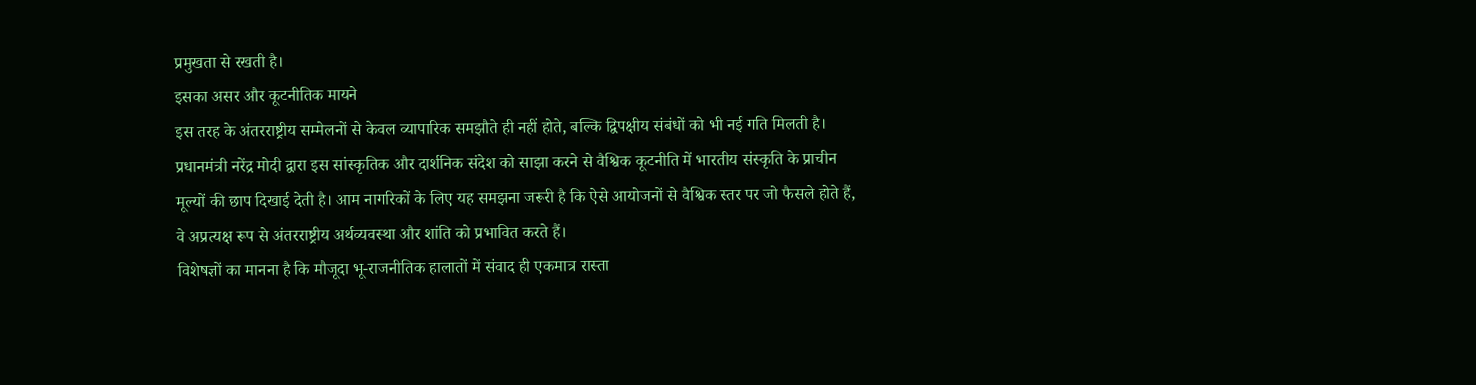प्रमुखता से रखती है।
इसका असर और कूटनीतिक मायने
इस तरह के अंतरराष्ट्रीय सम्मेलनों से केवल व्यापारिक समझौते ही नहीं होते, बल्कि द्विपक्षीय संबंधों को भी नई गति मिलती है। प्रधानमंत्री नरेंद्र मोदी द्वारा इस सांस्कृतिक और दार्शनिक संदेश को साझा करने से वैश्विक कूटनीति में भारतीय संस्कृति के प्राचीन मूल्यों की छाप दिखाई देती है। आम नागरिकों के लिए यह समझना जरूरी है कि ऐसे आयोजनों से वैश्विक स्तर पर जो फैसले होते हैं, वे अप्रत्यक्ष रूप से अंतरराष्ट्रीय अर्थव्यवस्था और शांति को प्रभावित करते हैं।
विशेषज्ञों का मानना है कि मौजूदा भू-राजनीतिक हालातों में संवाद ही एकमात्र रास्ता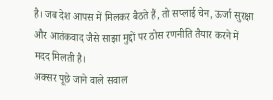है। जब देश आपस में मिलकर बैठते हैं, तो सप्लाई चेन, ऊर्जा सुरक्षा और आतंकवाद जैसे साझा मुद्दों पर ठोस रणनीति तैयार करने में मदद मिलती है।
अक्सर पूछे जाने वाले सवाल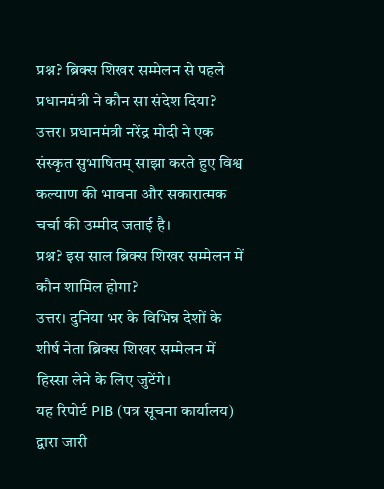प्रश्न? ब्रिक्स शिखर सम्मेलन से पहले प्रधानमंत्री ने कौन सा संदेश दिया?
उत्तर। प्रधानमंत्री नरेंद्र मोदी ने एक संस्कृत सुभाषितम् साझा करते हुए विश्व कल्याण की भावना और सकारात्मक चर्चा की उम्मीद जताई है।
प्रश्न? इस साल ब्रिक्स शिखर सम्मेलन में कौन शामिल होगा?
उत्तर। दुनिया भर के विभिन्न देशों के शीर्ष नेता ब्रिक्स शिखर सम्मेलन में हिस्सा लेने के लिए जुटेंगे।
यह रिपोर्ट PIB (पत्र सूचना कार्यालय) द्वारा जारी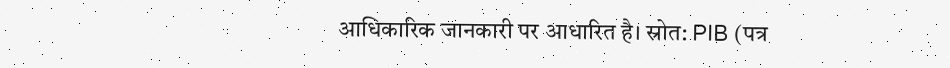आधिकारिक जानकारी पर आधारित है। स्रोत: PIB (पत्र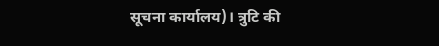सूचना कार्यालय)। त्रुटि की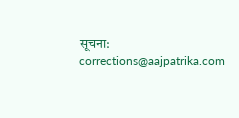सूचना: corrections@aajpatrika.com